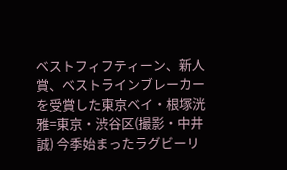ベストフィフティーン、新人賞、ベストラインブレーカーを受賞した東京ベイ・根塚洸雅=東京・渋谷区(撮影・中井誠) 今季始まったラグビーリ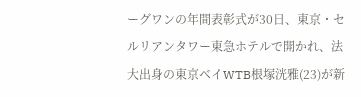ーグワンの年間表彰式が30日、東京・セルリアンタワー東急ホテルで開かれ、法大出身の東京ベイWTB根塚洸雅(23)が新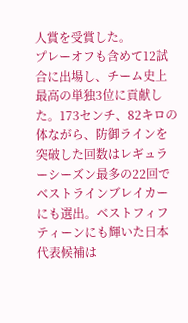人賞を受賞した。
プレーオフも含めて12試合に出場し、チーム史上最高の単独3位に貢献した。173センチ、82キロの体ながら、防御ラインを突破した回数はレギュラーシーズン最多の22回でベストラインブレイカーにも選出。ベストフィフティーンにも輝いた日本代表候補は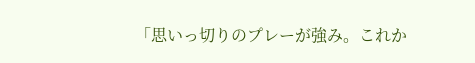「思いっ切りのプレーが強み。これか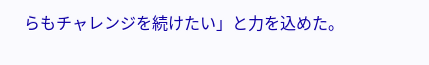らもチャレンジを続けたい」と力を込めた。